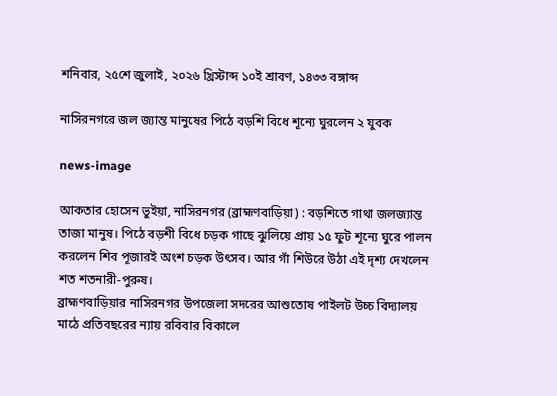শনিবার, ২৫শে জুলাই, ২০২৬ খ্রিস্টাব্দ ১০ই শ্রাবণ, ১৪৩৩ বঙ্গাব্দ

নাসিরনগরে জল জ্যান্ত মানুষের পিঠে বড়শি বিধে শূন্যে ঘুরলেন ২ যুবক

news-image

আকতার হোসেন ভুইয়া, নাসিরনগর (ব্রাহ্মণবাড়িয়া) : বড়শিতে গাথা জলজ্যান্ত তাজা মানুষ। পিঠে বড়শী বিধে চড়ক গাছে ঝুলিয়ে প্রায় ১৫ ফুট শূন্যে ঘুরে পালন করলেন শিব পূজারই অংশ চড়ক উৎসব। আর গাঁ শিউরে উঠা এই দৃশ্য দেখলেন শত শতনারী-পুরুষ।
ব্রাহ্মণবাড়িয়ার নাসিরনগর উপজেলা সদরের আশুতোষ পাইলট উচ্চ বিদ্যালয় মাঠে প্রতিবছরের ন্যায় রবিবার বিকালে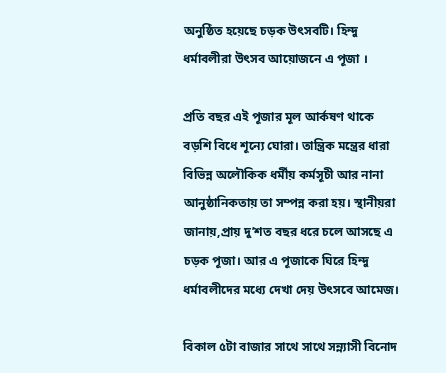অনুষ্ঠিত হয়েছে চড়ক উৎসবটি। হিন্দু ধর্মাবলীরা উৎসব আয়োজনে এ পূজা ।

প্রতি বছর এই পূজার মূল আর্কষণ থাকে বড়শি বিধে শূন্যে ঘোরা। তান্ত্রিক মন্ত্রের ধারা বিভিন্ন অলৌকিক ধর্মীয় কর্মসূচী আর নানা আনুষ্ঠানিকতায় তা সম্পন্ন করা হয়। স্থানীয়রা জানায়,প্রায় দু’শত বছর ধরে চলে আসছে এ চড়ক পূজা। আর এ পূজাকে ঘিরে হিন্দু ধর্মাবলীদের মধ্যে দেখা দেয় উৎসবে আমেজ।

বিকাল ৫টা বাজার সাথে সাথে সন্ন্যাসী বিনোদ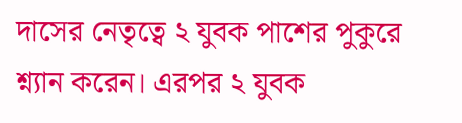দাসের নেতৃত্বে ২ যুবক পাশের পুকুরে শ্ন্যান করেন। এরপর ২ যুবক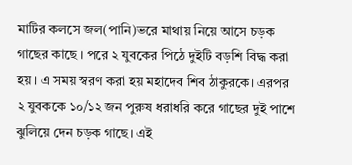মাটির কলসে জল(পানি)ভরে মাথায় নিয়ে আসে চড়ক গাছের কাছে । পরে ২ যুবকের পিঠে দুইটি বড়শি বিদ্ধ করা হয়। এ সময় স্বরণ করা হয় মহাদেব শিব ঠাকুরকে। এরপর ২ যুবককে ১০/১২ জন পুরুষ ধরাধরি করে গাছের দুই পাশে ঝুলিয়ে দেন চড়ক গাছে। এই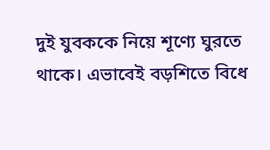দুই যুবককে নিয়ে শূণ্যে ঘুরতে থাকে। এভাবেই বড়শিতে বিধে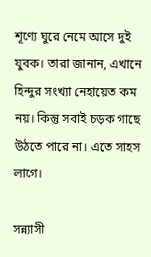শূণ্যে ঘুরে নেমে আসে দুই যুবক। তারা জানান, এখানে হিন্দুর সংখ্যা নেহায়েত কম নয়। কিন্তু সবাই চড়ক গাছে উঠতে পারে না। এতে সাহস লাগে।

সন্ন্যাসী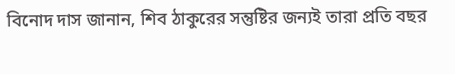বিনোদ দাস জানান, শিব ঠাকুরের সন্তুষ্টির জন্যই তারা প্রতি বছর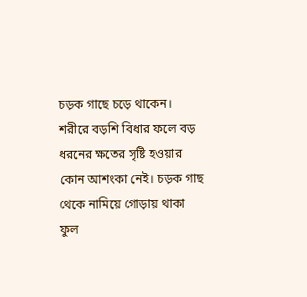চড়ক গাছে চড়ে থাকেন। শরীরে বড়শি বিধার ফলে বড় ধরনের ক্ষতের সৃষ্টি হওয়ার কোন আশংকা নেই। চড়ক গাছ থেকে নামিয়ে গোড়ায় থাকা ফুল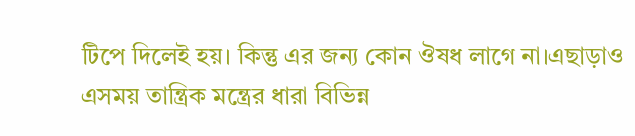টিপে দিলেই হয়। কিন্তু এর জন্য কোন ঔষধ লাগে না।এছাড়াও এসময় তান্ত্রিক মন্ত্রের ধারা বিভিন্ন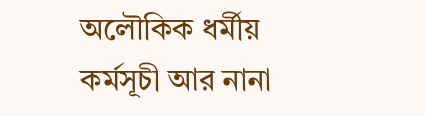অলৌকিক ধর্মীয় কর্মসূচী আর নানা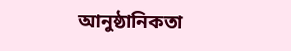আনুষ্ঠানিকতা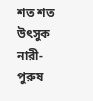শত শত উৎসুক নারী-পুরুষ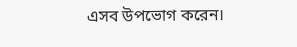এসব উপভোগ করেন।